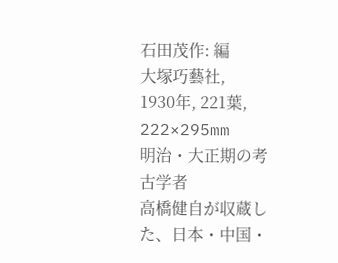石田茂作: 編
大塚巧藝社,
1930年, 221葉, 222×295mm
明治・大正期の考古学者
高橋健自が収蔵した、日本・中国・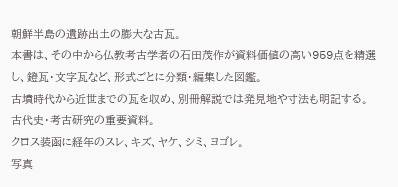朝鮮半島の遺跡出土の膨大な古瓦。
本書は、その中から仏教考古学者の石田茂作が資料価値の高い959点を精選し、鐙瓦・文字瓦など、形式ごとに分類・編集した図鑑。
古墳時代から近世までの瓦を収め、別冊解説では発見地や寸法も明記する。
古代史・考古研究の重要資料。
クロス装函に経年のスレ、キズ、ヤケ、シミ、ヨゴレ。
写真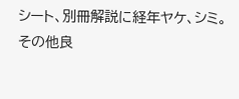シート、別冊解説に経年ヤケ、シミ。
その他良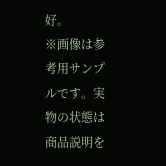好。
※画像は参考用サンプルです。実物の状態は商品説明を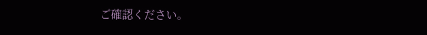ご確認ください。